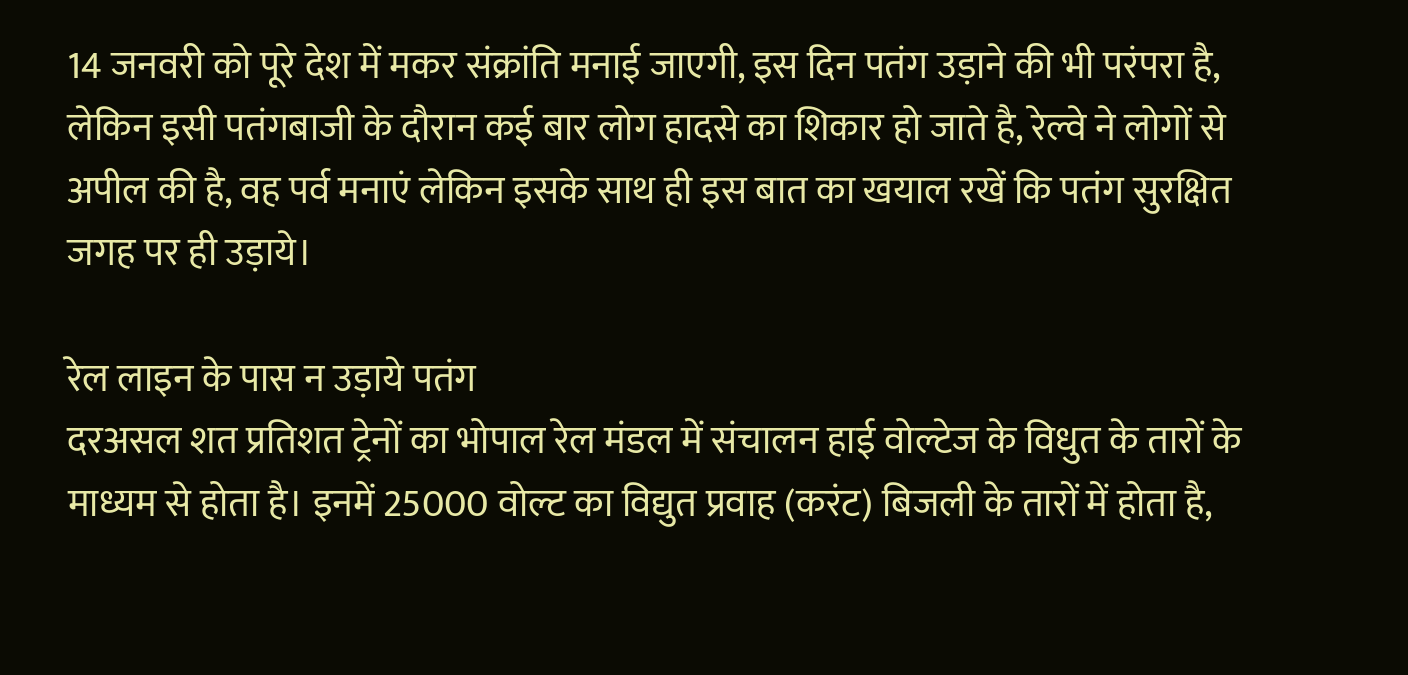14 जनवरी को पूरे देश में मकर संक्रांति मनाई जाएगी, इस दिन पतंग उड़ाने की भी परंपरा है, लेकिन इसी पतंगबाजी के दौरान कई बार लोग हादसे का शिकार हो जाते है, रेल्वे ने लोगों से अपील की है, वह पर्व मनाएं लेकिन इसके साथ ही इस बात का खयाल रखें कि पतंग सुरक्षित जगह पर ही उड़ाये।

रेल लाइन के पास न उड़ाये पतंग
दरअसल शत प्रतिशत ट्रेनों का भोपाल रेल मंडल में संचालन हाई वोल्टेज के विधुत के तारों के माध्यम से होता है। इनमें 25000 वोल्ट का विद्युत प्रवाह (करंट) बिजली के तारों में होता है,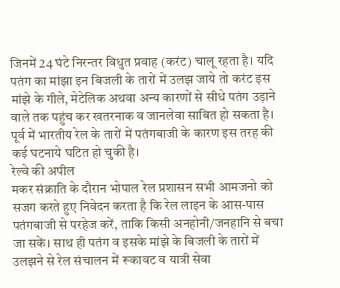जिनमें 24 घंटे निरन्तर विधुत प्रवाह (करंट) चालू रहता है। यदि पतंग का मांझा इन बिजली के तारों में उलझ जाये तो करंट इस मांझे के गीले, मेटेलिक अथवा अन्य कारणों से सीधे पतंग उड़ाने वाले तक पहुंच कर खतरनाक व जानलेवा साबित हो सकता है। पूर्व में भारतीय रेल के तारों में पतंगबाजी के कारण इस तरह की कई घटनाये घटित हो चुकी है।
रेल्वे की अपील
मकर संक्राति के दौरान भोपाल रेल प्रशासन सभी आमजनो को सजग करते हुए निवेदन करता है कि रेल लाइन के आस-पास पतंगबाजी से परहेज करें, ताकि किसी अनहोनी/जनहानि से बचा जा सकें। साथ ही पतंग व इसके मांझे के बिजली के तारों में उलझने से रेल संचालन में रूकावट व यात्री सेवा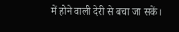में होने वाली देरी से बचा जा सकें।